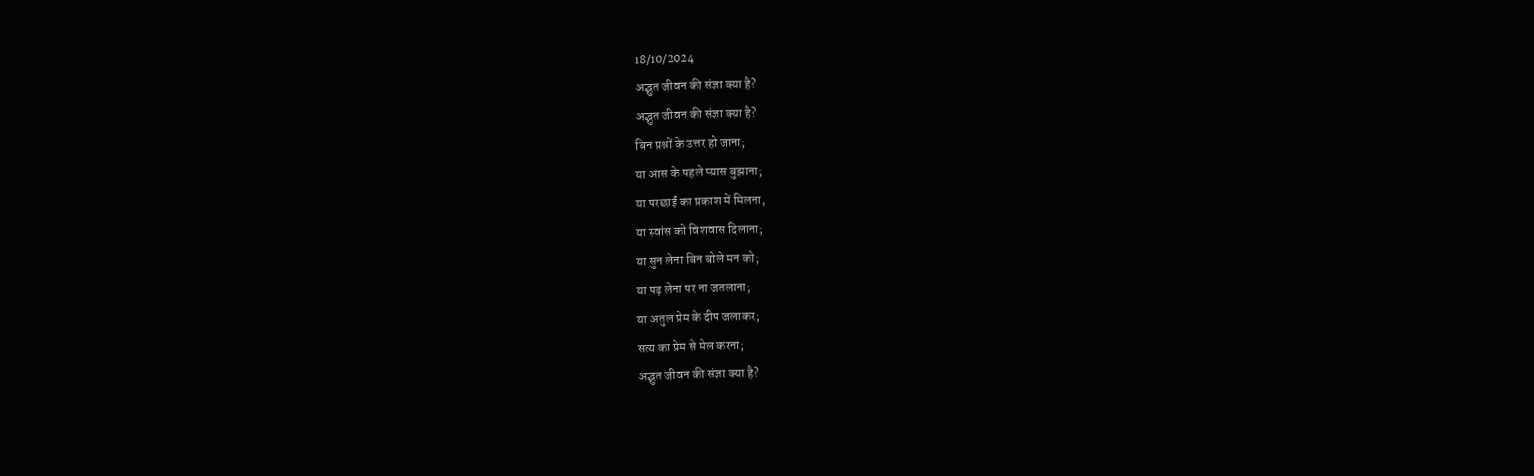18/10/2024
अद्भुत जीवन की संज्ञा क्या है?
अद्भुत जीवन की संज्ञा क्या है?
बिन प्रश्नों के उत्तर हो जाना;
या आस के पहले प्यास बुझाना;
या परछाईं का प्रकाश में मिलना,
या स्वांस को विशवास दिलाना;
या सुन लेना बिन बोले मन को;
या पढ़ लेना पर ना जतलाना;
या अतुल प्रेम के दीप जलाकर;
सत्य का प्रेम से मेल करना;
अद्भुत जीवन की संज्ञा क्या है?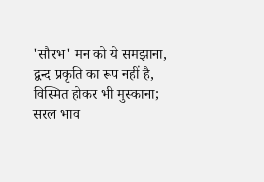'सौरभ' मन को ये समझाना,
द्वन्द प्रकृति का रूप नहीं है,
विस्मित होकर भी मुस्काना;
सरल भाव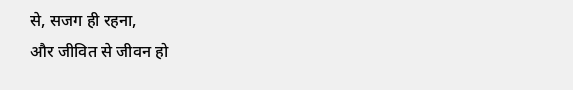से, सजग ही रहना,
और जीवित से जीवन हो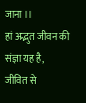जाना ।।
हां अद्भुत जीवन की संज्ञा यह है,
जीवित से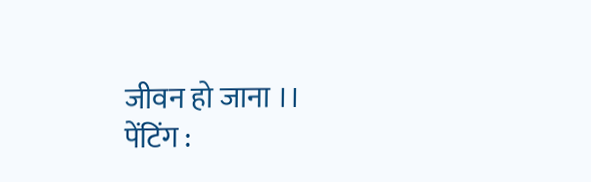जीवन हो जाना ।।
पेंटिंग :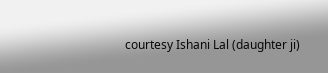courtesy Ishani Lal (daughter ji)